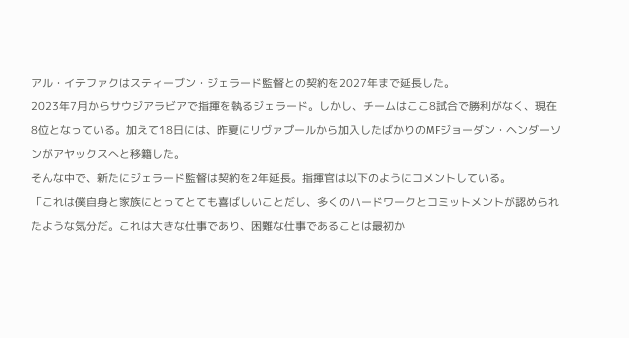アル・イテファクはスティーブン・ジェラード監督との契約を2027年まで延長した。
2023年7月からサウジアラビアで指揮を執るジェラード。しかし、チームはここ8試合で勝利がなく、現在8位となっている。加えて18日には、昨夏にリヴァプールから加入したばかりのMFジョーダン・ヘンダーソンがアヤックスへと移籍した。
そんな中で、新たにジェラード監督は契約を2年延長。指揮官は以下のようにコメントしている。
「これは僕自身と家族にとってとても喜ばしいことだし、多くのハードワークとコミットメントが認められたような気分だ。これは大きな仕事であり、困難な仕事であることは最初か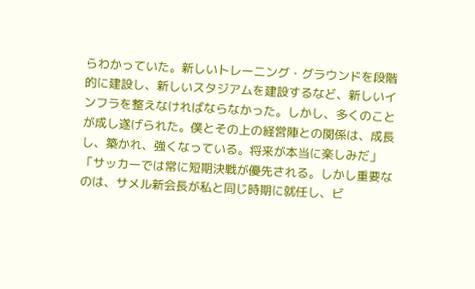らわかっていた。新しいトレーニング・グラウンドを段階的に建設し、新しいスタジアムを建設するなど、新しいインフラを整えなければならなかった。しかし、多くのことが成し遂げられた。僕とその上の経営陣との関係は、成長し、築かれ、強くなっている。将来が本当に楽しみだ」
「サッカーでは常に短期決戦が優先される。しかし重要なのは、サメル新会長が私と同じ時期に就任し、ビ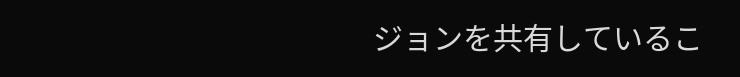ジョンを共有しているこ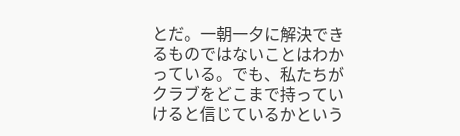とだ。一朝一夕に解決できるものではないことはわかっている。でも、私たちがクラブをどこまで持っていけると信じているかという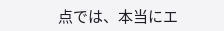点では、本当にエ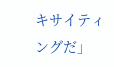キサイティングだ」